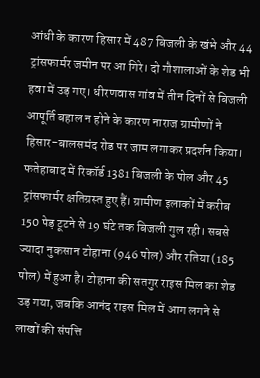आंधी के कारण हिसार में 487 बिजली के खंभे और 44 ट्रांसफार्मर जमीन पर आ गिरे। दो गौशालाओं के शेड भी हवा में उड़ गए। धीरणवास गांव में तीन दिनों से बिजली आपूर्ति बहाल न होने के कारण नाराज ग्रामीणों ने हिसार-बालसमंद रोड पर जाम लगाकर प्रदर्शन किया। फतेहाबाद में रिकॉर्ड 1381 बिजली के पोल और 45 ट्रांसफार्मर क्षतिग्रस्त हुए हैं। ग्रामीण इलाकों में करीब 150 पेड़ टूटने से 19 घंटे तक बिजली गुल रही। सबसे ज्यादा नुकसान टोहाना (946 पोल) और रतिया (185 पोल) में हुआ है। टोहाना की सतगुर राइस मिल का शेड उड़ गया, जबकि आनंद राइस मिल में आग लगने से लाखों की संपत्ति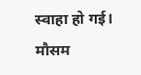स्वाहा हो गई।
मौसम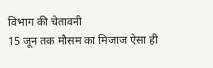विभाग की चेतावनी
15 जून तक मौसम का मिजाज ऐसा ही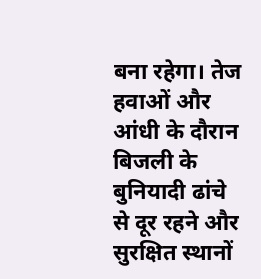बना रहेगा। तेज हवाओं और आंधी के दौरान बिजली के बुनियादी ढांचे से दूर रहने और सुरक्षित स्थानों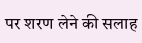पर शरण लेने की सलाह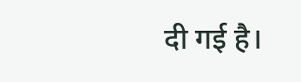दी गई है।